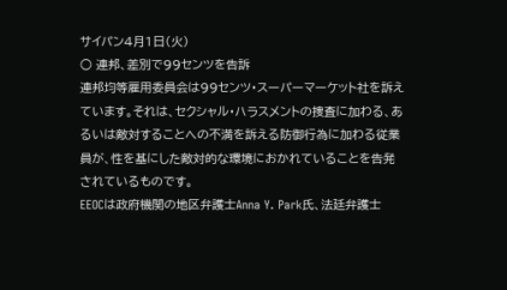サイパン4月1日(火)
○ 連邦、差別で99センツを告訴
連邦均等雇用委員会は99センツ・スーパーマーケット社を訴えています。それは、セクシャル・ハラスメントの捜査に加わる、あるいは敵対することへの不満を訴える防御行為に加わる従業員が、性を基にした敵対的な環境におかれていることを告発されているものです。
EEOCは政府機関の地区弁護士Anna Y. Park氏、法廷弁護士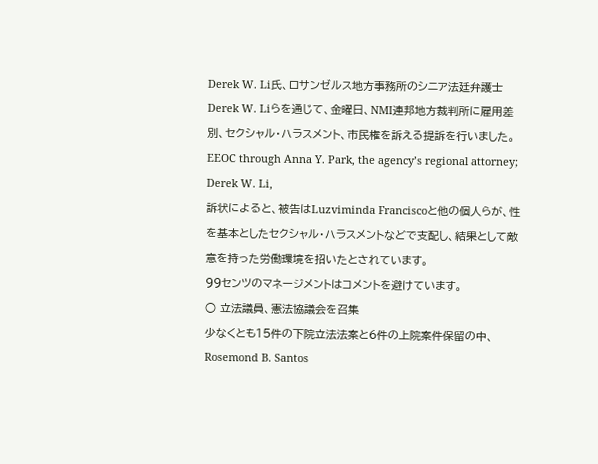Derek W. Li氏、ロサンゼルス地方事務所のシニア法廷弁護士Derek W. Liらを通じて、金曜日、NMI連邦地方裁判所に雇用差別、セクシャル・ハラスメント、市民権を訴える提訴を行いました。
EEOC through Anna Y. Park, the agency’s regional attorney; Derek W. Li,
訴状によると、被告はLuzviminda Franciscoと他の個人らが、性を基本としたセクシャル・ハラスメントなどで支配し、結果として敵意を持った労働環境を招いたとされています。
99センツのマネージメントはコメントを避けています。
○ 立法議員、憲法協議会を召集
少なくとも15件の下院立法法案と6件の上院案件保留の中、Rosemond B. Santos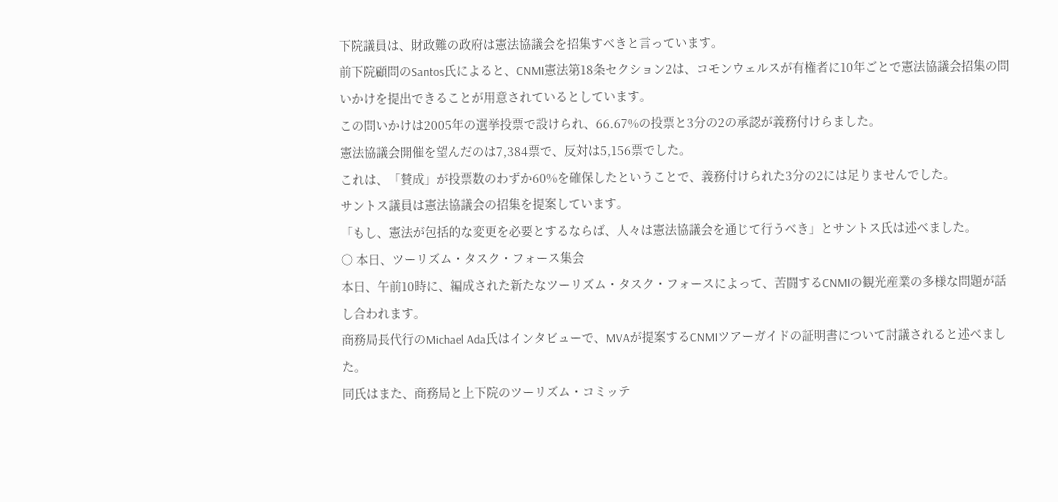下院議員は、財政難の政府は憲法協議会を招集すべきと言っています。
前下院顧問のSantos氏によると、CNMI憲法第18条セクション2は、コモンウェルスが有権者に10年ごとで憲法協議会招集の問いかけを提出できることが用意されているとしています。
この問いかけは2005年の選挙投票で設けられ、66.67%の投票と3分の2の承認が義務付けらました。
憲法協議会開催を望んだのは7,384票で、反対は5,156票でした。
これは、「賛成」が投票数のわずか60%を確保したということで、義務付けられた3分の2には足りませんでした。
サントス議員は憲法協議会の招集を提案しています。
「もし、憲法が包括的な変更を必要とするならば、人々は憲法協議会を通じて行うべき」とサントス氏は述べました。
○ 本日、ツーリズム・タスク・フォース集会
本日、午前10時に、編成された新たなツーリズム・タスク・フォースによって、苦闘するCNMIの観光産業の多様な問題が話し合われます。
商務局長代行のMichael Ada氏はインタビューで、MVAが提案するCNMIツアーガイドの証明書について討議されると述べました。
同氏はまた、商務局と上下院のツーリズム・コミッテ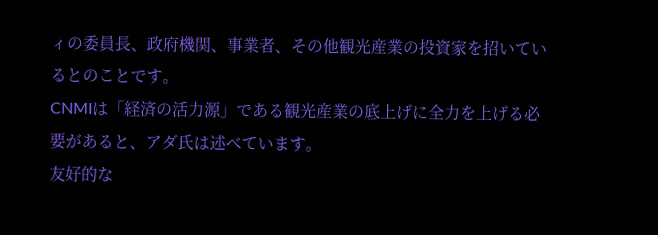ィの委員長、政府機関、事業者、その他観光産業の投資家を招いているとのことです。
CNMIは「経済の活力源」である観光産業の底上げに全力を上げる必要があると、アダ氏は述べています。
友好的な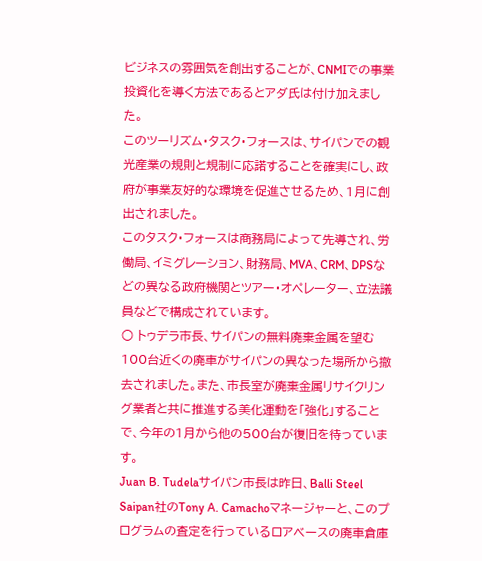ビジネスの雰囲気を創出することが、CNMIでの事業投資化を導く方法であるとアダ氏は付け加えました。
このツーリズム・タスク・フォースは、サイパンでの観光産業の規則と規制に応諾することを確実にし、政府が事業友好的な環境を促進させるため、1月に創出されました。
このタスク・フォースは商務局によって先導され、労働局、イミグレーション、財務局、MVA、CRM、DPSなどの異なる政府機関とツアー・オペレーター、立法議員などで構成されています。
○ トゥデラ市長、サイパンの無料廃棄金属を望む
100台近くの廃車がサイパンの異なった場所から撤去されました。また、市長室が廃棄金属リサイクリング業者と共に推進する美化運動を「強化」することで、今年の1月から他の500台が復旧を待っています。
Juan B. Tudelaサイパン市長は昨日、Balli Steel Saipan社のTony A. Camachoマネージャーと、このプログラムの査定を行っているロアベースの廃車倉庫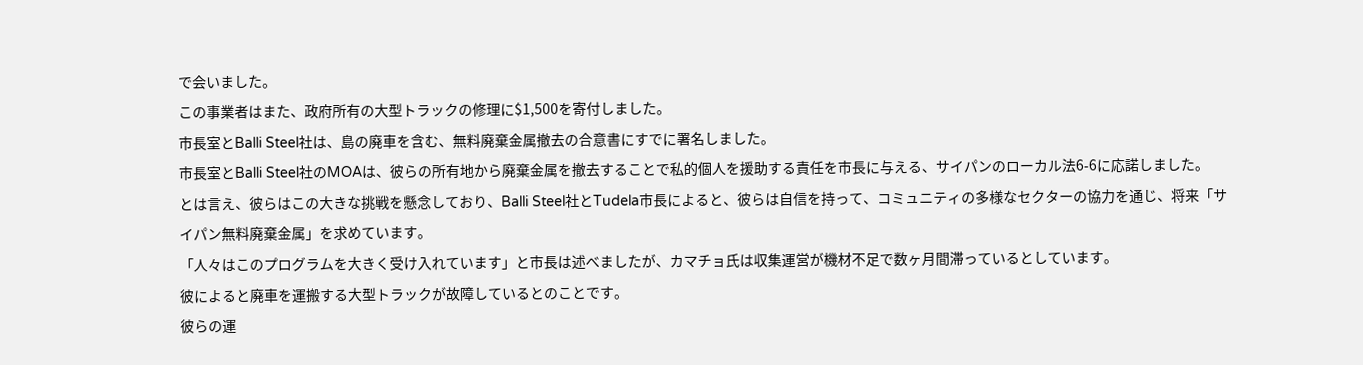で会いました。
この事業者はまた、政府所有の大型トラックの修理に$1,500を寄付しました。
市長室とBalli Steel社は、島の廃車を含む、無料廃棄金属撤去の合意書にすでに署名しました。
市長室とBalli Steel社のMOAは、彼らの所有地から廃棄金属を撤去することで私的個人を援助する責任を市長に与える、サイパンのローカル法6-6に応諾しました。
とは言え、彼らはこの大きな挑戦を懸念しており、Balli Steel社とTudela市長によると、彼らは自信を持って、コミュニティの多様なセクターの協力を通じ、将来「サイパン無料廃棄金属」を求めています。
「人々はこのプログラムを大きく受け入れています」と市長は述べましたが、カマチョ氏は収集運営が機材不足で数ヶ月間滞っているとしています。
彼によると廃車を運搬する大型トラックが故障しているとのことです。
彼らの運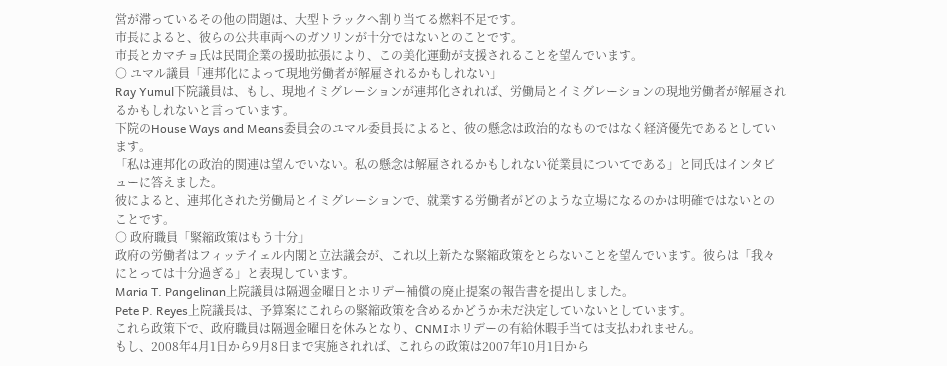営が滞っているその他の問題は、大型トラックへ割り当てる燃料不足です。
市長によると、彼らの公共車両へのガソリンが十分ではないとのことです。
市長とカマチョ氏は民間企業の援助拡張により、この美化運動が支援されることを望んでいます。
○ ユマル議員「連邦化によって現地労働者が解雇されるかもしれない」
Ray Yumul下院議員は、もし、現地イミグレーションが連邦化されれば、労働局とイミグレーションの現地労働者が解雇されるかもしれないと言っています。
下院のHouse Ways and Means委員会のユマル委員長によると、彼の懸念は政治的なものではなく経済優先であるとしています。
「私は連邦化の政治的関連は望んでいない。私の懸念は解雇されるかもしれない従業員についてである」と同氏はインタビューに答えました。
彼によると、連邦化された労働局とイミグレーションで、就業する労働者がどのような立場になるのかは明確ではないとのことです。
○ 政府職員「緊縮政策はもう十分」
政府の労働者はフィッテイェル内閣と立法議会が、これ以上新たな緊縮政策をとらないことを望んでいます。彼らは「我々にとっては十分過ぎる」と表現しています。
Maria T. Pangelinan上院議員は隔週金曜日とホリデー補償の廃止提案の報告書を提出しました。
Pete P. Reyes上院議長は、予算案にこれらの緊縮政策を含めるかどうか未だ決定していないとしています。
これら政策下で、政府職員は隔週金曜日を休みとなり、CNMIホリデーの有給休暇手当ては支払われません。
もし、2008年4月1日から9月8日まで実施されれば、これらの政策は2007年10月1日から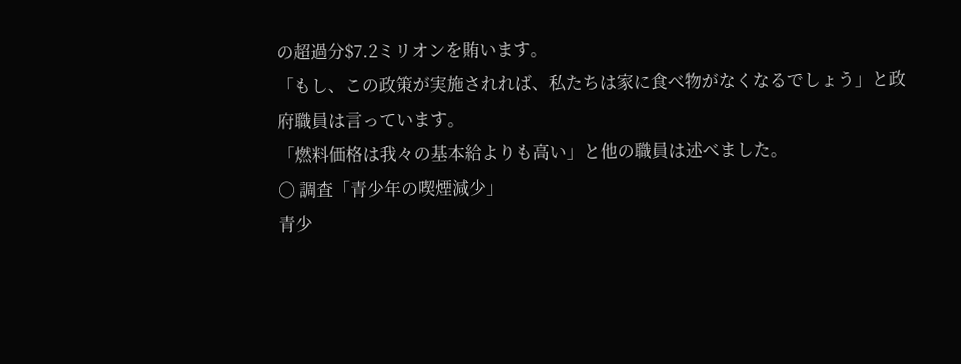の超過分$7.2ミリオンを賄います。
「もし、この政策が実施されれば、私たちは家に食べ物がなくなるでしょう」と政府職員は言っています。
「燃料価格は我々の基本給よりも高い」と他の職員は述べました。
○ 調査「青少年の喫煙減少」
青少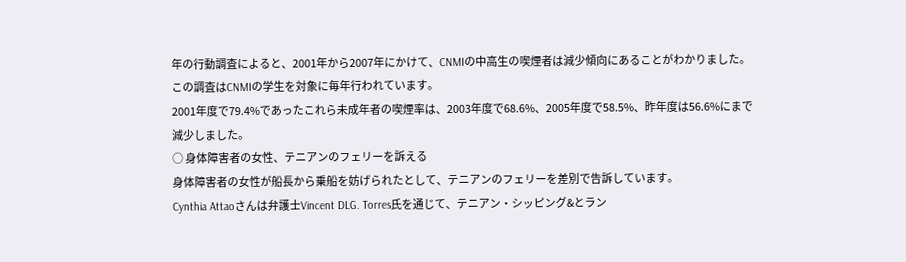年の行動調査によると、2001年から2007年にかけて、CNMIの中高生の喫煙者は減少傾向にあることがわかりました。
この調査はCNMIの学生を対象に毎年行われています。
2001年度で79.4%であったこれら未成年者の喫煙率は、2003年度で68.6%、2005年度で58.5%、昨年度は56.6%にまで減少しました。
○ 身体障害者の女性、テニアンのフェリーを訴える
身体障害者の女性が船長から乗船を妨げられたとして、テニアンのフェリーを差別で告訴しています。
Cynthia Attaoさんは弁護士Vincent DLG. Torres氏を通じて、テニアン・シッピング&とラン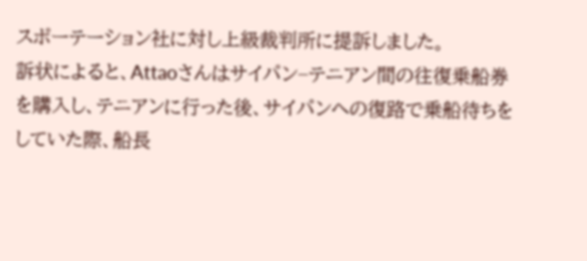スポーテーション社に対し上級裁判所に提訴しました。
訴状によると、Attaoさんはサイパン−テニアン間の往復乗船券を購入し、テニアンに行った後、サイパンへの復路で乗船待ちをしていた際、船長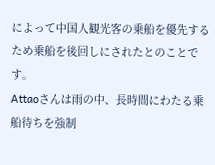によって中国人観光客の乗船を優先するため乗船を後回しにされたとのことです。
Attaoさんは雨の中、長時間にわたる乗船待ちを強制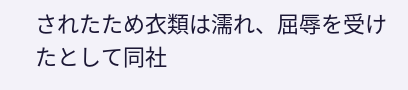されたため衣類は濡れ、屈辱を受けたとして同社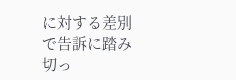に対する差別で告訴に踏み切っ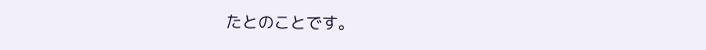たとのことです。